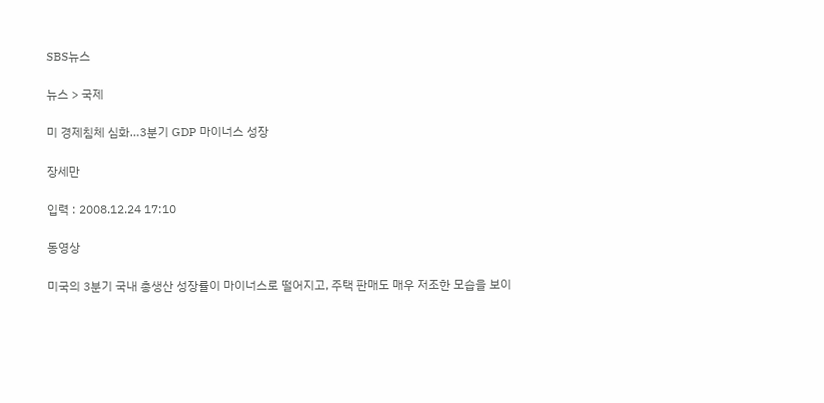SBS뉴스

뉴스 > 국제

미 경제침체 심화…3분기 GDP 마이너스 성장

장세만

입력 : 2008.12.24 17:10

동영상

미국의 3분기 국내 총생산 성장률이 마이너스로 떨어지고, 주택 판매도 매우 저조한 모습을 보이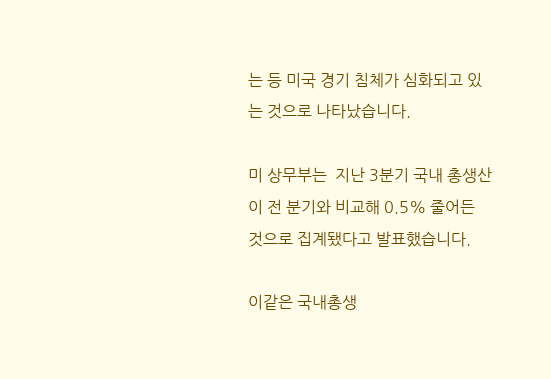는 등 미국 경기 침체가 심화되고 있는 것으로 나타났습니다.

미 상무부는  지난 3분기 국내 총생산이 전 분기와 비교해 0.5% 줄어든 것으로 집계됐다고 발표했습니다.

이같은 국내총생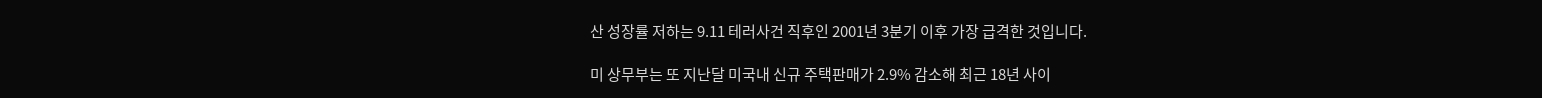산 성장률 저하는 9.11 테러사건 직후인 2001년 3분기 이후 가장 급격한 것입니다.

미 상무부는 또 지난달 미국내 신규 주택판매가 2.9% 감소해 최근 18년 사이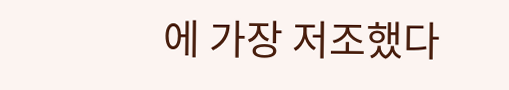에 가장 저조했다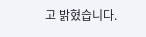고 밝혔습니다.